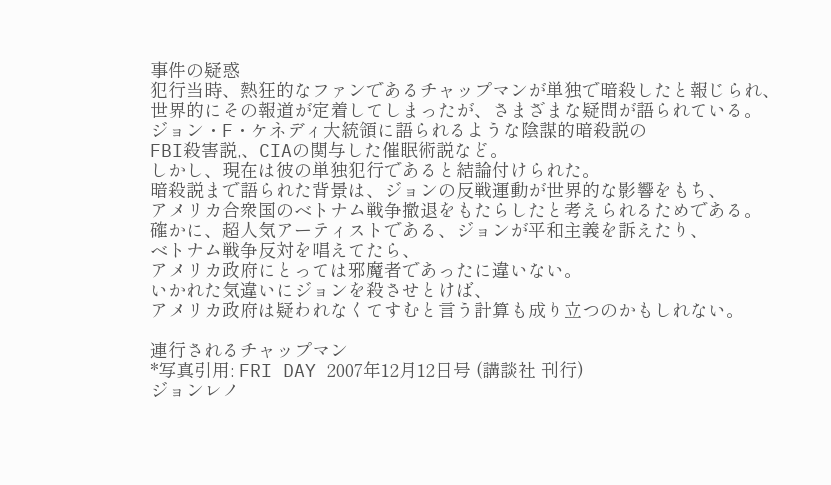事件の疑惑
犯行当時、熱狂的なファンであるチャップマンが単独で暗殺したと報じられ、
世界的にその報道が定着してしまったが、さまざまな疑問が語られている。
ジョン・F・ケネディ大統領に語られるような陰謀的暗殺説の
FBI殺害説,、CIAの関与した催眠術説など。
しかし、現在は彼の単独犯行であると結論付けられた。
暗殺説まで語られた背景は、ジョンの反戦運動が世界的な影響をもち、
アメリカ合衆国のベトナム戦争撤退をもたらしたと考えられるためである。
確かに、超人気アーティストである、ジョンが平和主義を訴えたり、
ベトナム戦争反対を唱えてたら、
アメリカ政府にとっては邪魔者であったに違いない。
いかれた気違いにジョンを殺させとけば、
アメリカ政府は疑われなくてすむと言う計算も成り立つのかもしれない。

連行されるチャップマン
*写真引用: FRI DAY 2007年12月12日号 (講談社 刊行)
ジョンレノ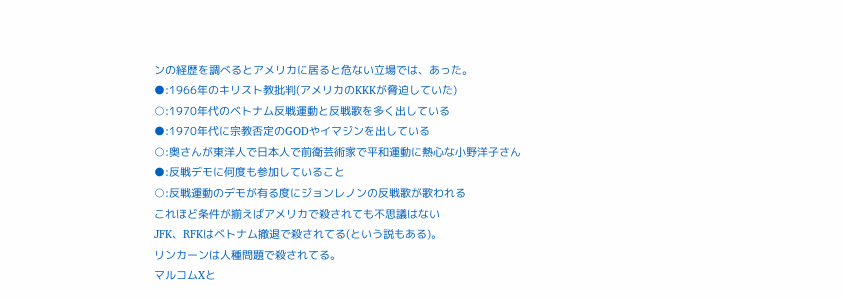ンの経歴を調べるとアメリカに居ると危ない立場では、あった。
●:1966年のキリスト教批判(アメリカのKKKが脅迫していた)
○:1970年代のベトナム反戦運動と反戦歌を多く出している
●:1970年代に宗教否定のGODやイマジンを出している
○:奥さんが東洋人で日本人で前衛芸術家で平和運動に熱心な小野洋子さん
●:反戦デモに何度も参加していること
○:反戦運動のデモが有る度にジョンレノンの反戦歌が歌われる
これほど条件が揃えばアメリカで殺されても不思議はない
JFK、RFKはベトナム撤退で殺されてる(という説もある)。
リンカーンは人種問題で殺されてる。
マルコムXと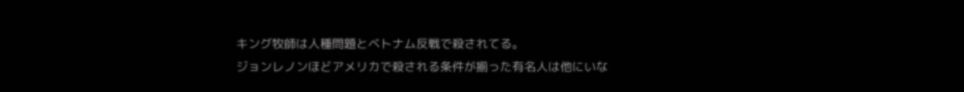キング牧師は人種問題とベトナム反戦で殺されてる。
ジョンレノンほどアメリカで殺される条件が揃った有名人は他にいな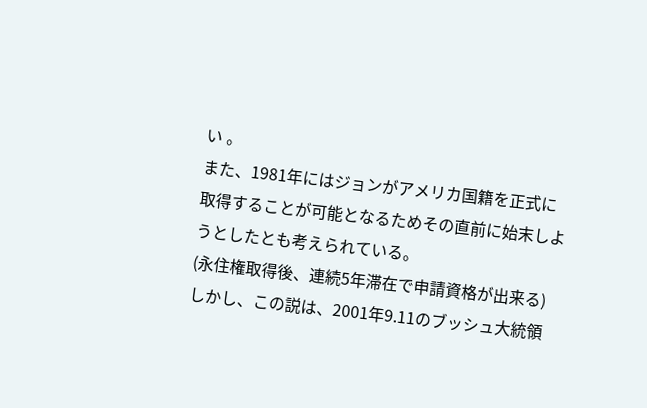い 。
また、1981年にはジョンがアメリカ国籍を正式に
取得することが可能となるためその直前に始末しようとしたとも考えられている。
(永住権取得後、連続5年滞在で申請資格が出来る)
しかし、この説は、2001年9.11のブッシュ大統領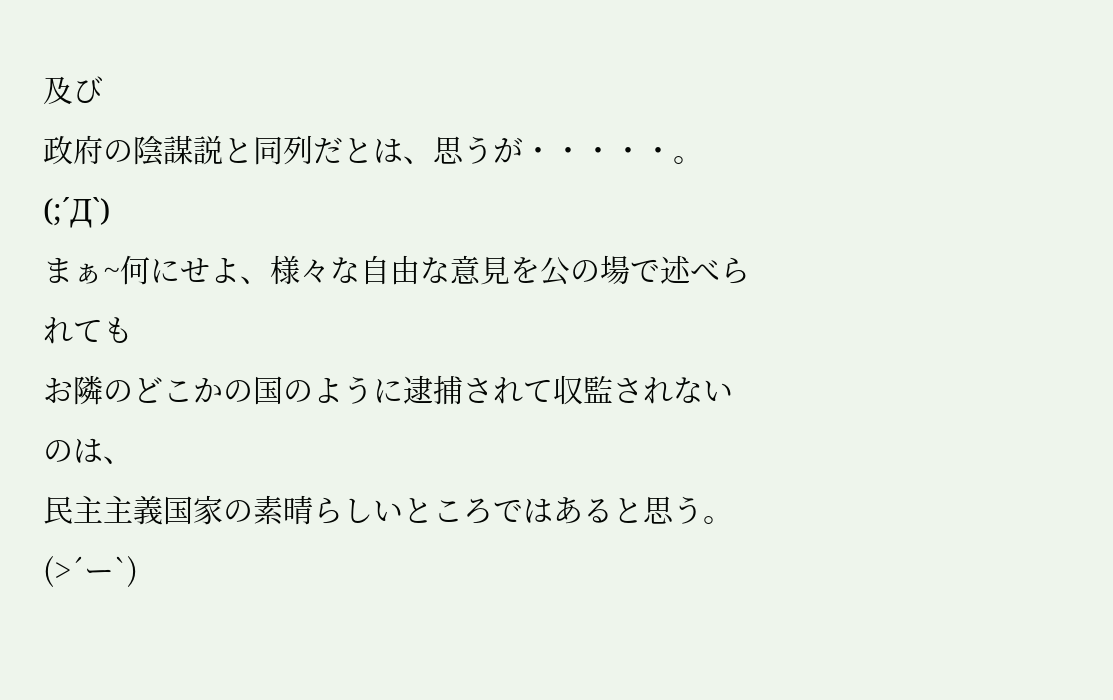及び
政府の陰謀説と同列だとは、思うが・・・・・。 (;´Д`)
まぁ~何にせよ、様々な自由な意見を公の場で述べられても
お隣のどこかの国のように逮捕されて収監されないのは、
民主主義国家の素晴らしいところではあると思う。 (>´ー`)